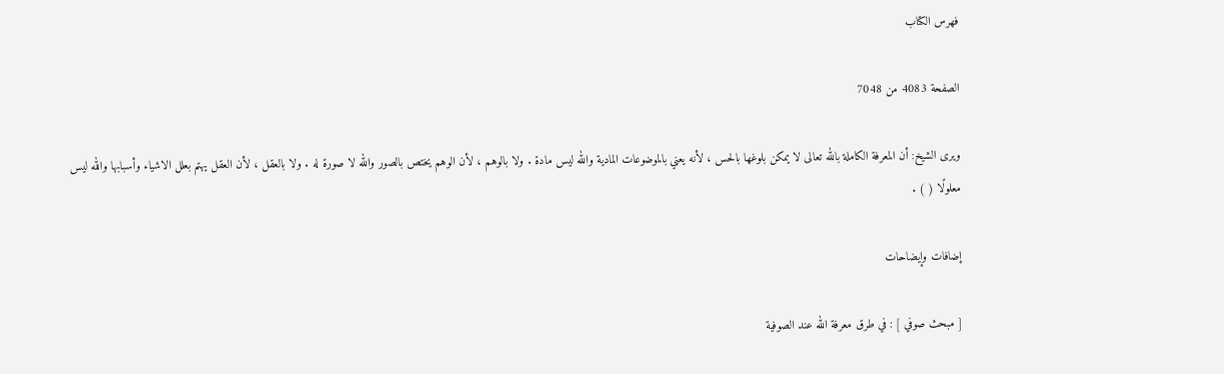فهرس الكتاب

الصفحة 4083 من 7048

ويرى الشيخ: أن المعرفة الكاملة بالله تعالى لا يمكن بلوغها بالحس ، لأنه يعني بالموضوعات المادية والله ليس مادة . ولا بالوهم ، لأن الوهم يختص بالصور والله لا صورة له . ولا بالعقل ، لأن العقل يهتم بعلل الاشياء وأسبابها والله ليس معلولًا ( ) .

إضافات وإيضاحات

[ مبحث صوفي ] : في طرق معرفة الله عند الصوفية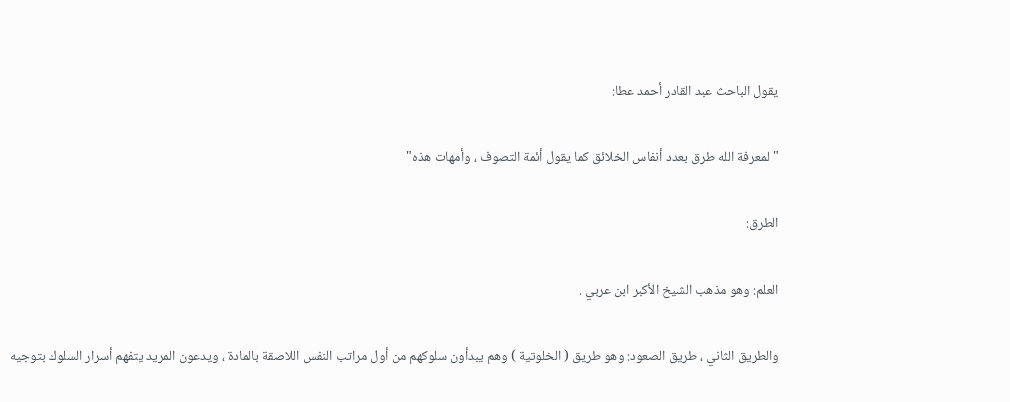يقول الباحث عبد القادر أحمد عطا:

"لمعرفة الله طرق بعدد أنفاس الخلائق كما يقول أئمة التصوف ، وأمهات هذه"

الطرق:

العلم: وهو مذهب الشيخ الأكبر ابن عربي .

والطريق الثاني ، طريق الصعود: وهو طريق ( الخلوتية ) وهم يبدأون سلوكهم من أول مراتب النفس اللاصقة بالمادة ، ويدعون المريد يتفهم أسرار السلوك بتوجيه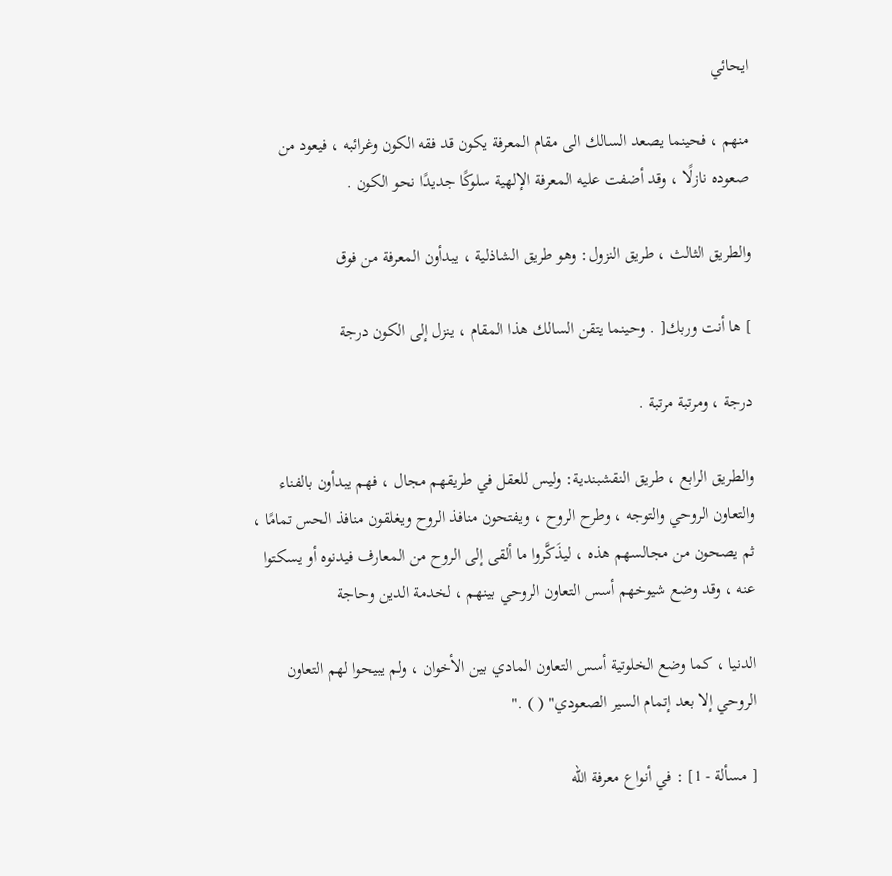ايحائي

منهم ، فحينما يصعد السالك الى مقام المعرفة يكون قد فقه الكون وغرائبه ، فيعود من صعوده نازلًا ، وقد أضفت عليه المعرفة الإلهية سلوكًا جديدًا نحو الكون .

والطريق الثالث ، طريق النزول: وهو طريق الشاذلية ، يبدأون المعرفة من فوق

] ها أنت وربك[ . وحينما يتقن السالك هذا المقام ، ينزل إلى الكون درجة

درجة ، ومرتبة مرتبة .

والطريق الرابع ، طريق النقشبندية: وليس للعقل في طريقهم مجال ، فهم يبدأون بالفناء والتعاون الروحي والتوجه ، وطرح الروح ، ويفتحون منافذ الروح ويغلقون منافذ الحس تمامًا ، ثم يصحون من مجالسهم هذه ، ليذَكَّروا ما ألقى إلى الروح من المعارف فيدنوه أو يسكتوا عنه ، وقد وضع شيوخهم أسس التعاون الروحي بينهم ، لخدمة الدين وحاجة

الدنيا ، كما وضع الخلوتية أسس التعاون المادي بين الأخوان ، ولم يبيحوا لهم التعاون الروحي إلا بعد إتمام السير الصعودي" ( ) ."

[ مسألة - 1] : في أنواع معرفة الله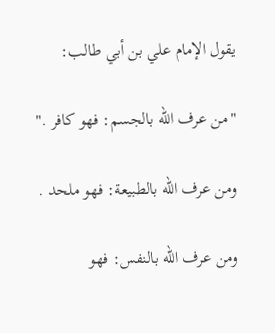يقول الإمام علي بن أبي طالب:

"من عرف الله بالجسم: فهو كافر ."

ومن عرف الله بالطبيعة: فهو ملحد .

ومن عرف الله بالنفس: فهو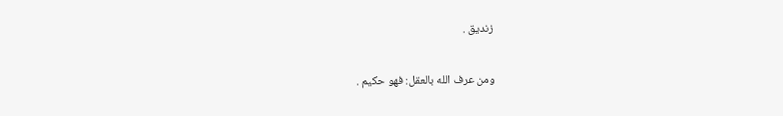زنديق .

ومن عرف الله بالعقل: فهو حكيم .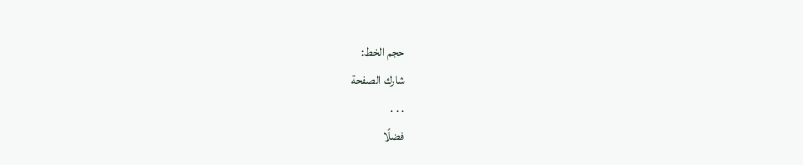حجم الخط:
شارك الصفحة
. . .
فضلًا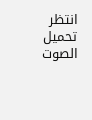انتظر تحميل الصوت